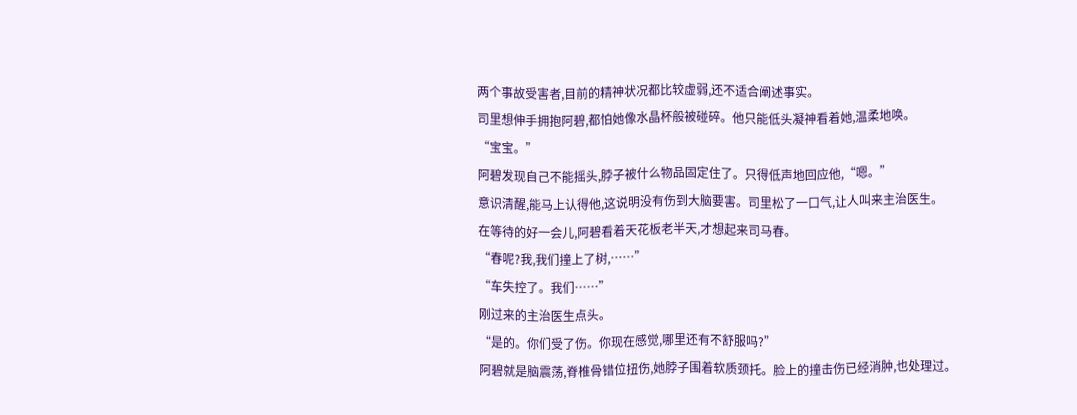两个事故受害者,目前的精神状况都比较虚弱,还不适合阐述事实。
司里想伸手拥抱阿碧,都怕她像水晶杯般被碰碎。他只能低头凝神看着她,温柔地唤。
“宝宝。”
阿碧发现自己不能摇头,脖子被什么物品固定住了。只得低声地回应他,“嗯。”
意识清醒,能马上认得他,这说明没有伤到大脑要害。司里松了一口气,让人叫来主治医生。
在等待的好一会儿,阿碧看着天花板老半天,才想起来司马春。
“春呢?我,我们撞上了树,……”
“车失控了。我们……”
刚过来的主治医生点头。
“是的。你们受了伤。你现在感觉,哪里还有不舒服吗?”
阿碧就是脑震荡,脊椎骨错位扭伤,她脖子围着软质颈托。脸上的撞击伤已经消肿,也处理过。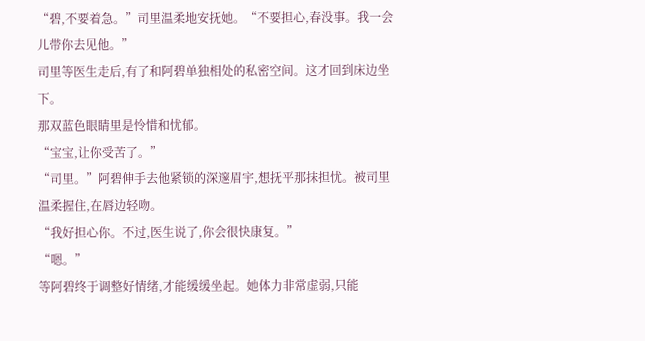“碧,不要着急。”司里温柔地安抚她。“不要担心,春没事。我一会儿带你去见他。”
司里等医生走后,有了和阿碧单独相处的私密空间。这才回到床边坐下。
那双蓝色眼睛里是怜惜和忧郁。
“宝宝,让你受苦了。”
“司里。”阿碧伸手去他紧锁的深邃眉宇,想抚平那抹担忧。被司里温柔握住,在唇边轻吻。
“我好担心你。不过,医生说了,你会很快康复。”
“嗯。”
等阿碧终于调整好情绪,才能缓缓坐起。她体力非常虚弱,只能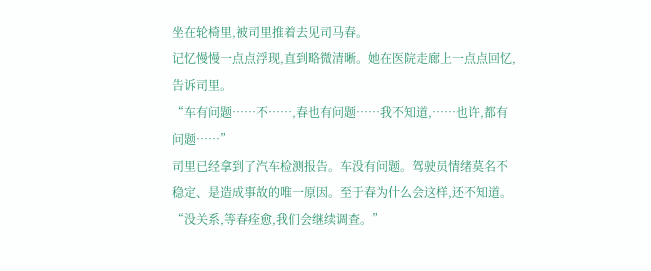坐在轮椅里,被司里推着去见司马春。
记忆慢慢一点点浮现,直到略微清晰。她在医院走廊上一点点回忆,告诉司里。
“车有问题……不……,春也有问题……我不知道,……也许,都有问题……”
司里已经拿到了汽车检测报告。车没有问题。驾驶员情绪莫名不稳定、是造成事故的唯一原因。至于春为什么会这样,还不知道。
“没关系,等春痊愈,我们会继续调查。”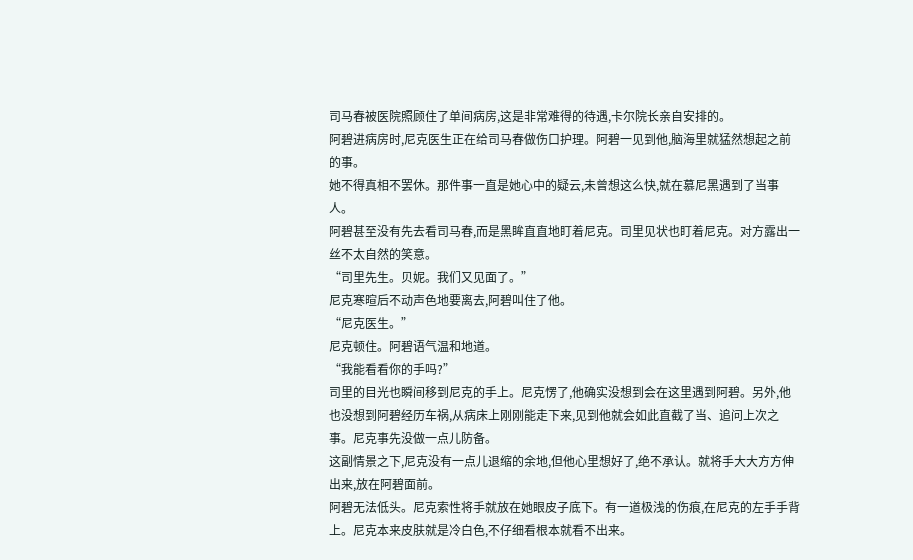司马春被医院照顾住了单间病房,这是非常难得的待遇,卡尔院长亲自安排的。
阿碧进病房时,尼克医生正在给司马春做伤口护理。阿碧一见到他,脑海里就猛然想起之前的事。
她不得真相不罢休。那件事一直是她心中的疑云,未曾想这么快,就在慕尼黑遇到了当事人。
阿碧甚至没有先去看司马春,而是黑眸直直地盯着尼克。司里见状也盯着尼克。对方露出一丝不太自然的笑意。
“司里先生。贝妮。我们又见面了。”
尼克寒暄后不动声色地要离去,阿碧叫住了他。
“尼克医生。”
尼克顿住。阿碧语气温和地道。
“我能看看你的手吗?”
司里的目光也瞬间移到尼克的手上。尼克愣了,他确实没想到会在这里遇到阿碧。另外,他也没想到阿碧经历车祸,从病床上刚刚能走下来,见到他就会如此直截了当、追问上次之事。尼克事先没做一点儿防备。
这副情景之下,尼克没有一点儿退缩的余地,但他心里想好了,绝不承认。就将手大大方方伸出来,放在阿碧面前。
阿碧无法低头。尼克索性将手就放在她眼皮子底下。有一道极浅的伤痕,在尼克的左手手背上。尼克本来皮肤就是冷白色,不仔细看根本就看不出来。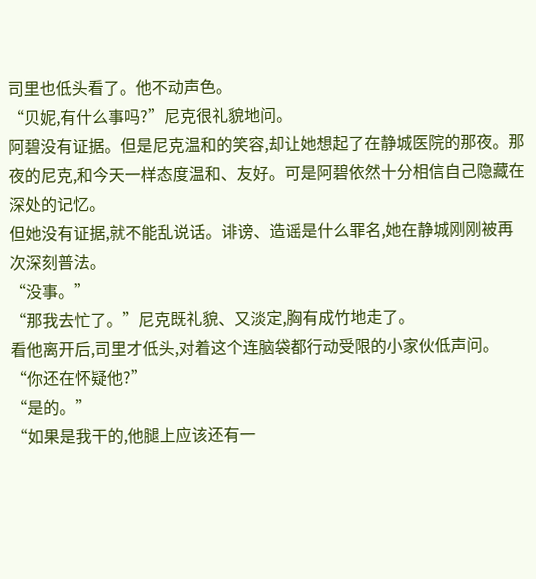司里也低头看了。他不动声色。
“贝妮,有什么事吗?”尼克很礼貌地问。
阿碧没有证据。但是尼克温和的笑容,却让她想起了在静城医院的那夜。那夜的尼克,和今天一样态度温和、友好。可是阿碧依然十分相信自己隐藏在深处的记忆。
但她没有证据,就不能乱说话。诽谤、造谣是什么罪名,她在静城刚刚被再次深刻普法。
“没事。”
“那我去忙了。”尼克既礼貌、又淡定,胸有成竹地走了。
看他离开后,司里才低头,对着这个连脑袋都行动受限的小家伙低声问。
“你还在怀疑他?”
“是的。”
“如果是我干的,他腿上应该还有一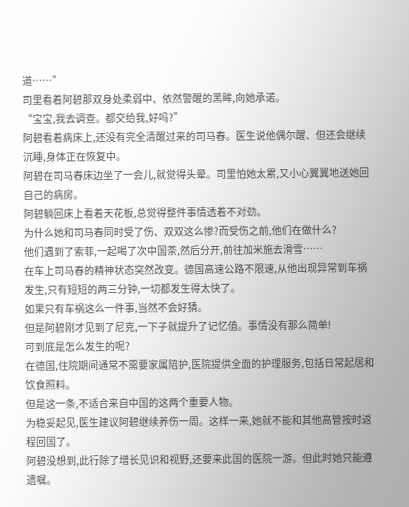道……”
司里看着阿碧那双身处柔弱中、依然警醒的黑眸,向她承诺。
“宝宝,我去调查。都交给我,好吗?”
阿碧看着病床上,还没有完全清醒过来的司马春。医生说他偶尔醒、但还会继续沉睡,身体正在恢复中。
阿碧在司马春床边坐了一会儿,就觉得头晕。司里怕她太累,又小心翼翼地送她回自己的病房。
阿碧躺回床上看着天花板,总觉得整件事情透着不对劲。
为什么她和司马春同时受了伤、双双这么惨?而受伤之前,他们在做什么?
他们遇到了索菲,一起喝了次中国茶,然后分开,前往加米施去滑雪……
在车上司马春的精神状态突然改变。德国高速公路不限速,从他出现异常到车祸发生,只有短短的两三分钟,一切都发生得太快了。
如果只有车祸这么一件事,当然不会好猜。
但是阿碧刚才见到了尼克,一下子就提升了记忆值。事情没有那么简单!
可到底是怎么发生的呢?
在德国,住院期间通常不需要家属陪护,医院提供全面的护理服务,包括日常起居和饮食照料。
但是这一条,不适合来自中国的这两个重要人物。
为稳妥起见,医生建议阿碧继续养伤一周。这样一来,她就不能和其他高管按时返程回国了。
阿碧没想到,此行除了增长见识和视野,还要来此国的医院一游。但此时她只能遵遗嘱。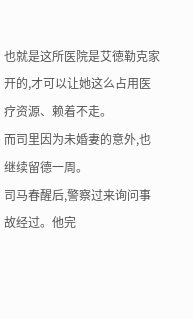也就是这所医院是艾徳勒克家开的,才可以让她这么占用医疗资源、赖着不走。
而司里因为未婚妻的意外,也继续留德一周。
司马春醒后,警察过来询问事故经过。他完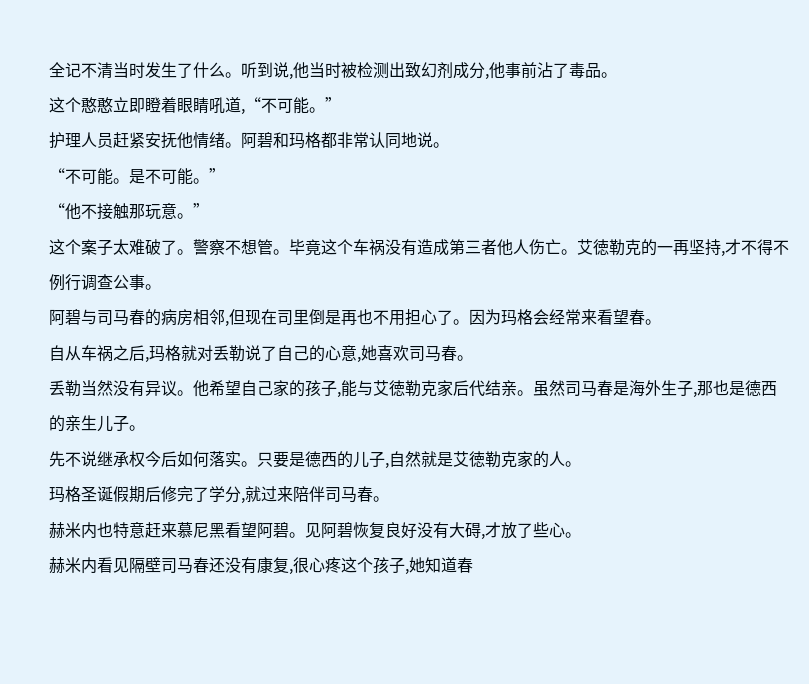全记不清当时发生了什么。听到说,他当时被检测出致幻剂成分,他事前沾了毒品。
这个憨憨立即瞪着眼睛吼道,“不可能。”
护理人员赶紧安抚他情绪。阿碧和玛格都非常认同地说。
“不可能。是不可能。”
“他不接触那玩意。”
这个案子太难破了。警察不想管。毕竟这个车祸没有造成第三者他人伤亡。艾徳勒克的一再坚持,才不得不例行调查公事。
阿碧与司马春的病房相邻,但现在司里倒是再也不用担心了。因为玛格会经常来看望春。
自从车祸之后,玛格就对丢勒说了自己的心意,她喜欢司马春。
丢勒当然没有异议。他希望自己家的孩子,能与艾徳勒克家后代结亲。虽然司马春是海外生子,那也是德西的亲生儿子。
先不说继承权今后如何落实。只要是德西的儿子,自然就是艾徳勒克家的人。
玛格圣诞假期后修完了学分,就过来陪伴司马春。
赫米内也特意赶来慕尼黑看望阿碧。见阿碧恢复良好没有大碍,才放了些心。
赫米内看见隔壁司马春还没有康复,很心疼这个孩子,她知道春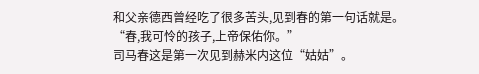和父亲德西曾经吃了很多苦头,见到春的第一句话就是。
“春,我可怜的孩子,上帝保佑你。”
司马春这是第一次见到赫米内这位“姑姑”。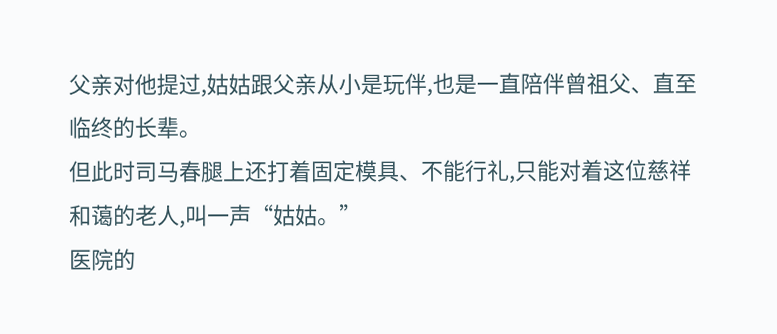父亲对他提过,姑姑跟父亲从小是玩伴,也是一直陪伴曾祖父、直至临终的长辈。
但此时司马春腿上还打着固定模具、不能行礼,只能对着这位慈祥和蔼的老人,叫一声“姑姑。”
医院的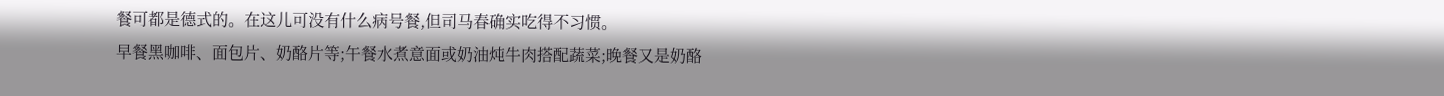餐可都是德式的。在这儿可没有什么病号餐,但司马春确实吃得不习惯。
早餐黑咖啡、面包片、奶酪片等;午餐水煮意面或奶油炖牛肉搭配蔬菜;晚餐又是奶酪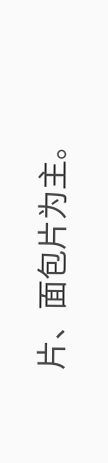片、面包片为主。